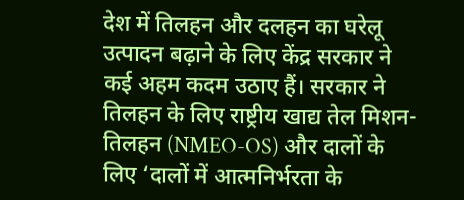देश में तिलहन और दलहन का घरेलू उत्पादन बढ़ाने के लिए केंद्र सरकार ने कई अहम कदम उठाए हैं। सरकार ने तिलहन के लिए राष्ट्रीय खाद्य तेल मिशन-तिलहन (NMEO-OS) और दालों के लिए ‘दालों में आत्मनिर्भरता के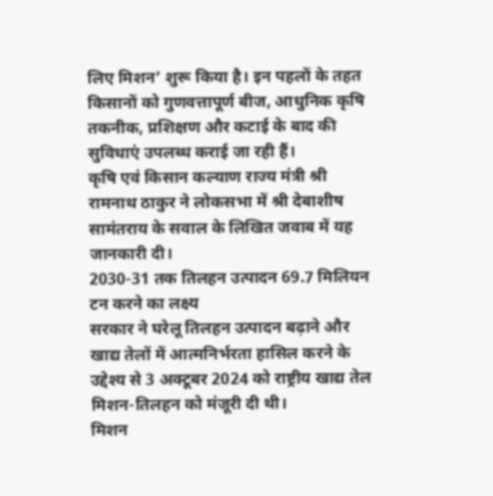लिए मिशन’ शुरू किया है। इन पहलों के तहत किसानों को गुणवत्तापूर्ण बीज, आधुनिक कृषि तकनीक, प्रशिक्षण और कटाई के बाद की सुविधाएं उपलब्ध कराई जा रही हैं।
कृषि एवं किसान कल्याण राज्य मंत्री श्री रामनाथ ठाकुर ने लोकसभा में श्री देबाशीष सामंतराय के सवाल के लिखित जवाब में यह जानकारी दी।
2030-31 तक तिलहन उत्पादन 69.7 मिलियन टन करने का लक्ष्य
सरकार ने घरेलू तिलहन उत्पादन बढ़ाने और खाद्य तेलों में आत्मनिर्भरता हासिल करने के उद्देश्य से 3 अक्टूबर 2024 को राष्ट्रीय खाद्य तेल मिशन-तिलहन को मंजूरी दी थी।
मिशन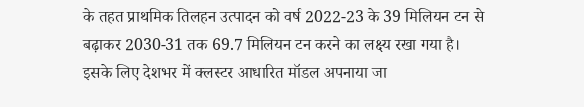के तहत प्राथमिक तिलहन उत्पादन को वर्ष 2022-23 के 39 मिलियन टन से बढ़ाकर 2030-31 तक 69.7 मिलियन टन करने का लक्ष्य रखा गया है।
इसके लिए देशभर में क्लस्टर आधारित मॉडल अपनाया जा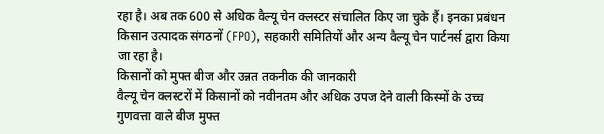रहा है। अब तक 600 से अधिक वैल्यू चेन क्लस्टर संचालित किए जा चुके हैं। इनका प्रबंधन किसान उत्पादक संगठनों (FPO), सहकारी समितियों और अन्य वैल्यू चेन पार्टनर्स द्वारा किया जा रहा है।
किसानों को मुफ्त बीज और उन्नत तकनीक की जानकारी
वैल्यू चेन क्लस्टरों में किसानों को नवीनतम और अधिक उपज देने वाली किस्मों के उच्च गुणवत्ता वाले बीज मुफ्त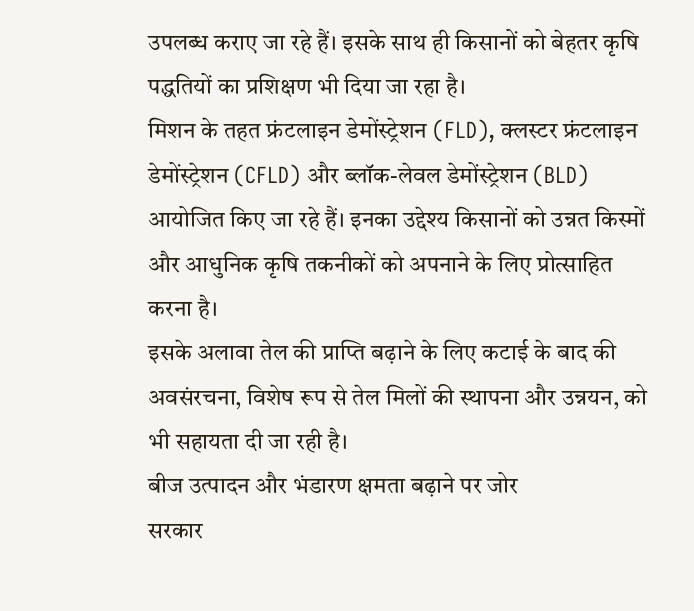उपलब्ध कराए जा रहे हैं। इसके साथ ही किसानों को बेहतर कृषि पद्धतियों का प्रशिक्षण भी दिया जा रहा है।
मिशन के तहत फ्रंटलाइन डेमोंस्ट्रेशन (FLD), क्लस्टर फ्रंटलाइन डेमोंस्ट्रेशन (CFLD) और ब्लॉक-लेवल डेमोंस्ट्रेशन (BLD) आयोजित किए जा रहे हैं। इनका उद्देश्य किसानों को उन्नत किस्मों और आधुनिक कृषि तकनीकों को अपनाने के लिए प्रोत्साहित करना है।
इसके अलावा तेल की प्राप्ति बढ़ाने के लिए कटाई के बाद की अवसंरचना, विशेष रूप से तेल मिलों की स्थापना और उन्नयन, को भी सहायता दी जा रही है।
बीज उत्पादन और भंडारण क्षमता बढ़ाने पर जोर
सरकार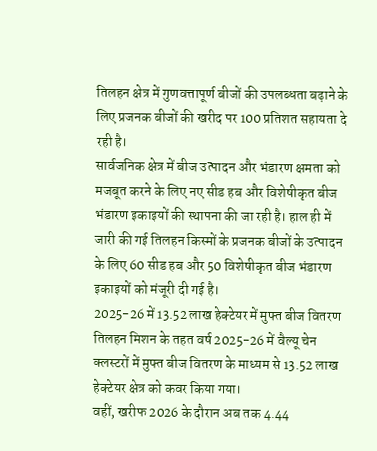तिलहन क्षेत्र में गुणवत्तापूर्ण बीजों की उपलब्धता बढ़ाने के लिए प्रजनक बीजों की खरीद पर 100 प्रतिशत सहायता दे रही है।
सार्वजनिक क्षेत्र में बीज उत्पादन और भंडारण क्षमता को मजबूत करने के लिए नए सीड हब और विशेषीकृत बीज भंडारण इकाइयों की स्थापना की जा रही है। हाल ही में जारी की गई तिलहन किस्मों के प्रजनक बीजों के उत्पादन के लिए 60 सीड हब और 50 विशेषीकृत बीज भंडारण इकाइयों को मंजूरी दी गई है।
2025-26 में 13.52 लाख हेक्टेयर में मुफ्त बीज वितरण
तिलहन मिशन के तहत वर्ष 2025-26 में वैल्यू चेन क्लस्टरों में मुफ्त बीज वितरण के माध्यम से 13.52 लाख हेक्टेयर क्षेत्र को कवर किया गया।
वहीं, खरीफ 2026 के दौरान अब तक 4.44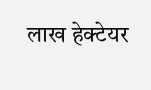लाख हेक्टेयर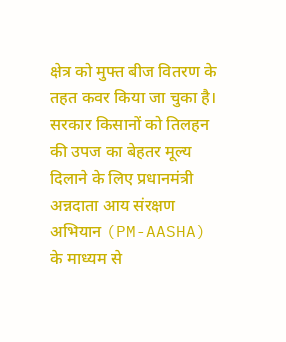क्षेत्र को मुफ्त बीज वितरण के तहत कवर किया जा चुका है।
सरकार किसानों को तिलहन की उपज का बेहतर मूल्य दिलाने के लिए प्रधानमंत्री अन्नदाता आय संरक्षण अभियान (PM-AASHA) के माध्यम से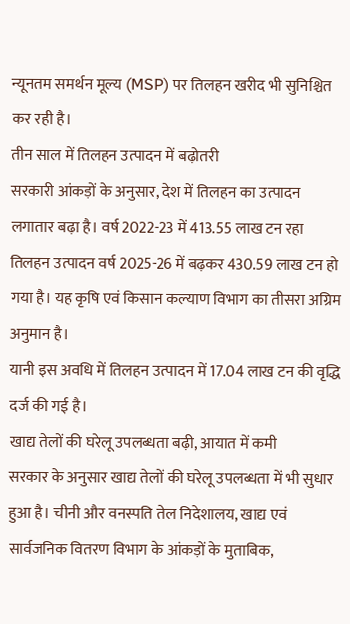न्यूनतम समर्थन मूल्य (MSP) पर तिलहन खरीद भी सुनिश्चित कर रही है।
तीन साल में तिलहन उत्पादन में बढ़ोतरी
सरकारी आंकड़ों के अनुसार, देश में तिलहन का उत्पादन लगातार बढ़ा है। वर्ष 2022-23 में 413.55 लाख टन रहा तिलहन उत्पादन वर्ष 2025-26 में बढ़कर 430.59 लाख टन हो गया है। यह कृषि एवं किसान कल्याण विभाग का तीसरा अग्रिम अनुमान है।
यानी इस अवधि में तिलहन उत्पादन में 17.04 लाख टन की वृद्धि दर्ज की गई है।
खाद्य तेलों की घरेलू उपलब्धता बढ़ी, आयात में कमी
सरकार के अनुसार खाद्य तेलों की घरेलू उपलब्धता में भी सुधार हुआ है। चीनी और वनस्पति तेल निदेशालय, खाद्य एवं सार्वजनिक वितरण विभाग के आंकड़ों के मुताबिक,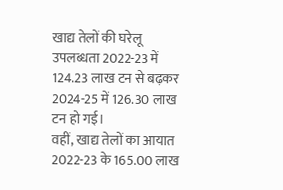खाद्य तेलों की घरेलू उपलब्धता 2022-23 में 124.23 लाख टन से बढ़कर 2024-25 में 126.30 लाख टन हो गई।
वहीं, खाद्य तेलों का आयात 2022-23 के 165.00 लाख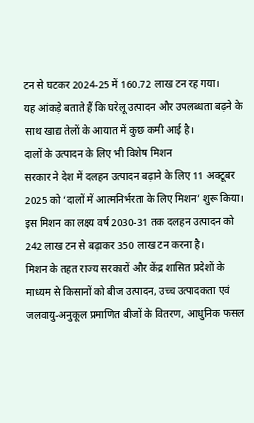टन से घटकर 2024-25 में 160.72 लाख टन रह गया।
यह आंकड़े बताते हैं कि घरेलू उत्पादन और उपलब्धता बढ़ने के साथ खाद्य तेलों के आयात में कुछ कमी आई है।
दालों के उत्पादन के लिए भी विशेष मिशन
सरकार ने देश में दलहन उत्पादन बढ़ाने के लिए 11 अक्टूबर 2025 को ‘दालों में आत्मनिर्भरता के लिए मिशन’ शुरू किया।
इस मिशन का लक्ष्य वर्ष 2030-31 तक दलहन उत्पादन को 242 लाख टन से बढ़ाकर 350 लाख टन करना है।
मिशन के तहत राज्य सरकारों और केंद्र शासित प्रदेशों के माध्यम से किसानों को बीज उत्पादन, उच्च उत्पादकता एवं जलवायु-अनुकूल प्रमाणित बीजों के वितरण, आधुनिक फसल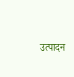उत्पादन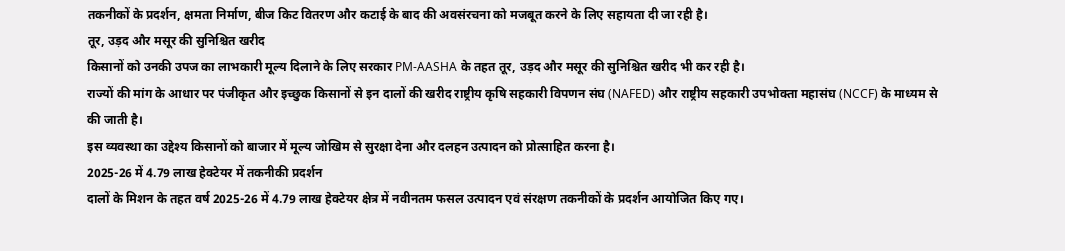तकनीकों के प्रदर्शन, क्षमता निर्माण, बीज किट वितरण और कटाई के बाद की अवसंरचना को मजबूत करने के लिए सहायता दी जा रही है।
तूर, उड़द और मसूर की सुनिश्चित खरीद
किसानों को उनकी उपज का लाभकारी मूल्य दिलाने के लिए सरकार PM-AASHA के तहत तूर, उड़द और मसूर की सुनिश्चित खरीद भी कर रही है।
राज्यों की मांग के आधार पर पंजीकृत और इच्छुक किसानों से इन दालों की खरीद राष्ट्रीय कृषि सहकारी विपणन संघ (NAFED) और राष्ट्रीय सहकारी उपभोक्ता महासंघ (NCCF) के माध्यम से की जाती है।
इस व्यवस्था का उद्देश्य किसानों को बाजार में मूल्य जोखिम से सुरक्षा देना और दलहन उत्पादन को प्रोत्साहित करना है।
2025-26 में 4.79 लाख हेक्टेयर में तकनीकी प्रदर्शन
दालों के मिशन के तहत वर्ष 2025-26 में 4.79 लाख हेक्टेयर क्षेत्र में नवीनतम फसल उत्पादन एवं संरक्षण तकनीकों के प्रदर्शन आयोजित किए गए।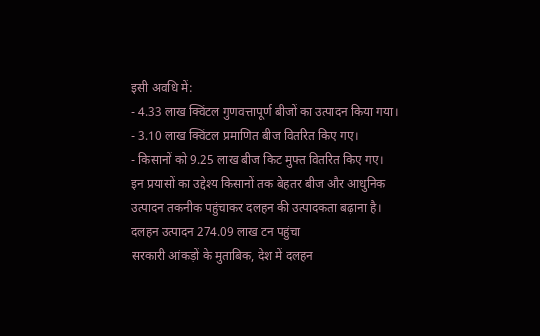इसी अवधि में:
- 4.33 लाख क्विंटल गुणवत्तापूर्ण बीजों का उत्पादन किया गया।
- 3.10 लाख क्विंटल प्रमाणित बीज वितरित किए गए।
- किसानों को 9.25 लाख बीज किट मुफ्त वितरित किए गए।
इन प्रयासों का उद्देश्य किसानों तक बेहतर बीज और आधुनिक उत्पादन तकनीक पहुंचाकर दलहन की उत्पादकता बढ़ाना है।
दलहन उत्पादन 274.09 लाख टन पहुंचा
सरकारी आंकड़ों के मुताबिक, देश में दलहन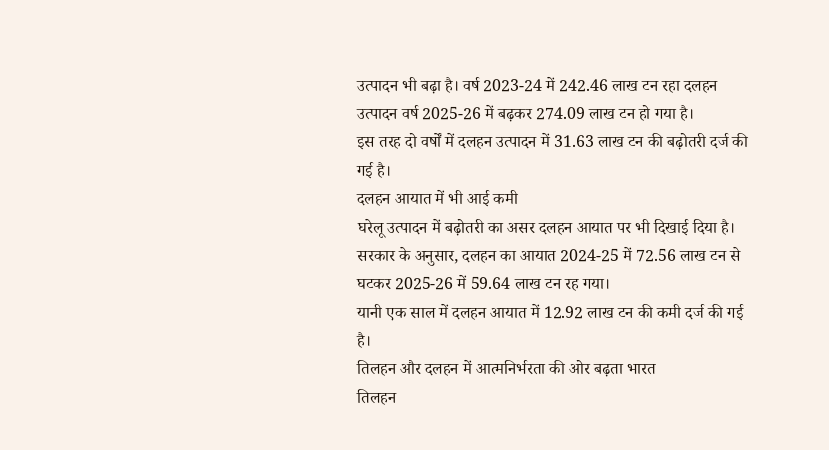उत्पादन भी बढ़ा है। वर्ष 2023-24 में 242.46 लाख टन रहा दलहन उत्पादन वर्ष 2025-26 में बढ़कर 274.09 लाख टन हो गया है।
इस तरह दो वर्षों में दलहन उत्पादन में 31.63 लाख टन की बढ़ोतरी दर्ज की गई है।
दलहन आयात में भी आई कमी
घरेलू उत्पादन में बढ़ोतरी का असर दलहन आयात पर भी दिखाई दिया है। सरकार के अनुसार, दलहन का आयात 2024-25 में 72.56 लाख टन से घटकर 2025-26 में 59.64 लाख टन रह गया।
यानी एक साल में दलहन आयात में 12.92 लाख टन की कमी दर्ज की गई है।
तिलहन और दलहन में आत्मनिर्भरता की ओर बढ़ता भारत
तिलहन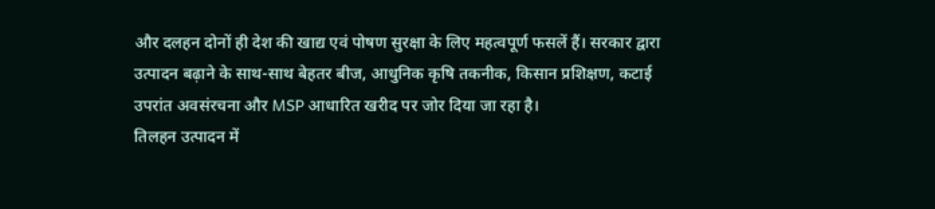और दलहन दोनों ही देश की खाद्य एवं पोषण सुरक्षा के लिए महत्वपूर्ण फसलें हैं। सरकार द्वारा उत्पादन बढ़ाने के साथ-साथ बेहतर बीज, आधुनिक कृषि तकनीक, किसान प्रशिक्षण, कटाई उपरांत अवसंरचना और MSP आधारित खरीद पर जोर दिया जा रहा है।
तिलहन उत्पादन में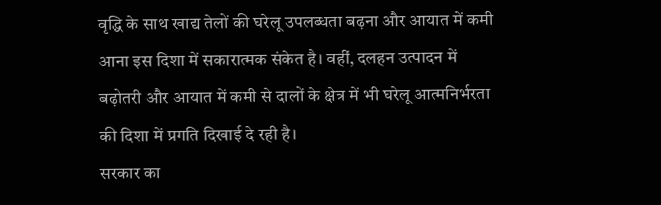वृद्धि के साथ खाद्य तेलों की घरेलू उपलब्धता बढ़ना और आयात में कमी आना इस दिशा में सकारात्मक संकेत है। वहीं, दलहन उत्पादन में बढ़ोतरी और आयात में कमी से दालों के क्षेत्र में भी घरेलू आत्मनिर्भरता की दिशा में प्रगति दिखाई दे रही है।
सरकार का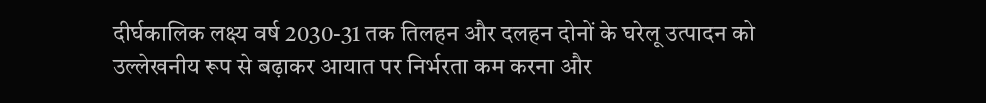दीर्घकालिक लक्ष्य वर्ष 2030-31 तक तिलहन और दलहन दोनों के घरेलू उत्पादन को उल्लेखनीय रूप से बढ़ाकर आयात पर निर्भरता कम करना और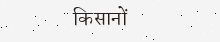किसानों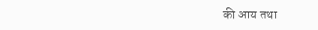की आय तथा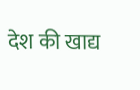देश की खाद्य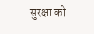सुरक्षा को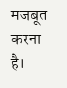मजबूत करना है।